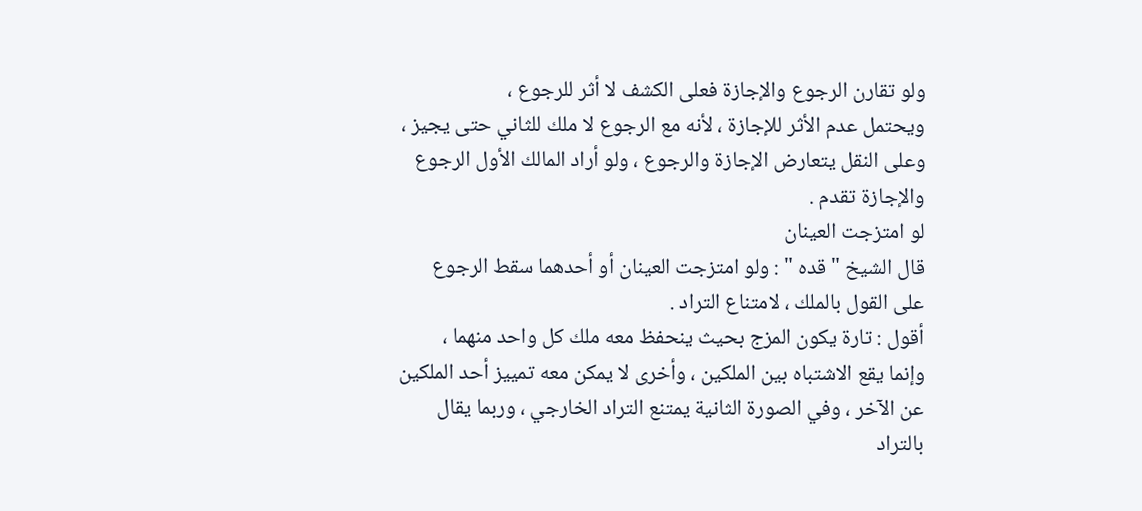ولو تقارن الرجوع والإجازة فعلى الكشف لا أثر للرجوع ،
ويحتمل عدم الأثر للإجازة ، لأنه مع الرجوع لا ملك للثاني حتى يجيز ،
وعلى النقل يتعارض الإجازة والرجوع ، ولو أراد المالك الأول الرجوع
والإجازة تقدم .
لو امتزجت العينان
قال الشيخ " قده " : ولو امتزجت العينان أو أحدهما سقط الرجوع
على القول بالملك ، لامتناع التراد .
أقول : تارة يكون المزج بحيث ينحفظ معه ملك كل واحد منهما ،
وإنما يقع الاشتباه بين الملكين ، وأخرى لا يمكن معه تمييز أحد الملكين
عن الآخر ، وفي الصورة الثانية يمتنع التراد الخارجي ، وربما يقال
بالتراد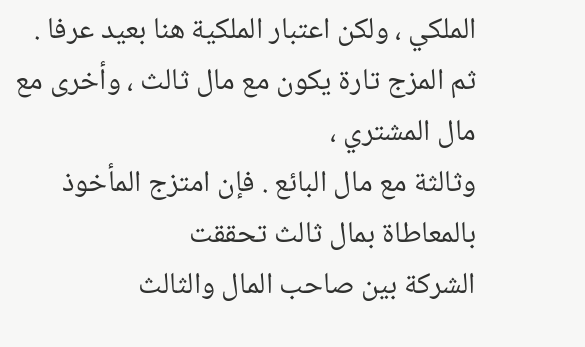الملكي ، ولكن اعتبار الملكية هنا بعيد عرفا .
ثم المزج تارة يكون مع مال ثالث ، وأخرى مع مال المشتري ،
وثالثة مع مال البائع . فإن امتزج المأخوذ بالمعاطاة بمال ثالث تحققت
الشركة بين صاحب المال والثالث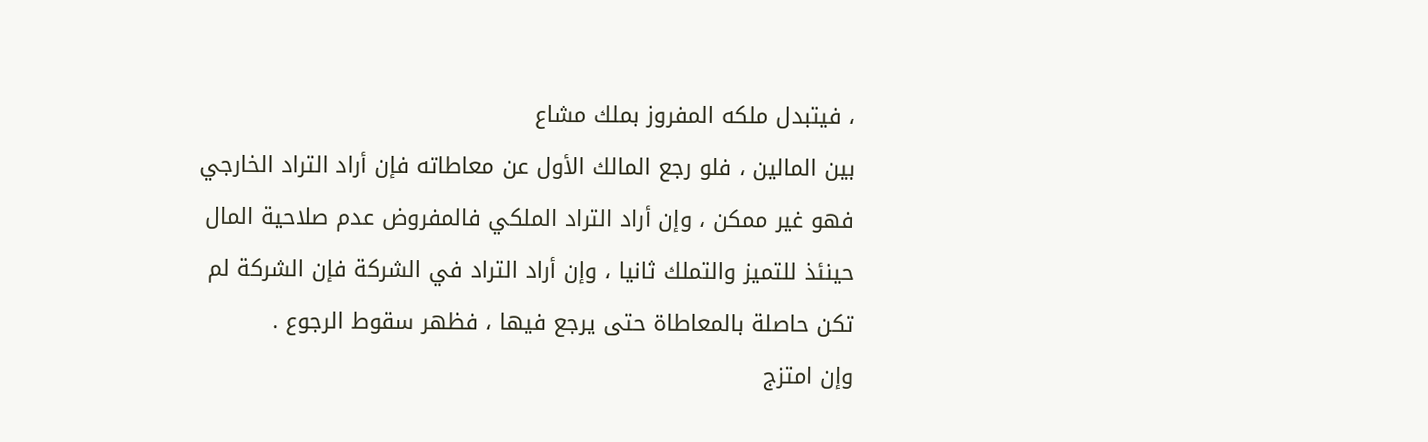، فيتبدل ملكه المفروز بملك مشاع
بين المالين ، فلو رجع المالك الأول عن معاطاته فإن أراد التراد الخارجي
فهو غير ممكن ، وإن أراد التراد الملكي فالمفروض عدم صلاحية المال
حينئذ للتميز والتملك ثانيا ، وإن أراد التراد في الشركة فإن الشركة لم
تكن حاصلة بالمعاطاة حتى يرجع فيها ، فظهر سقوط الرجوع .
وإن امتزج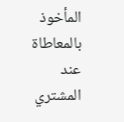المأخوذ بالمعاطاة عند المشتري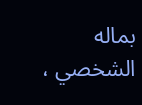بماله الشخصي ،